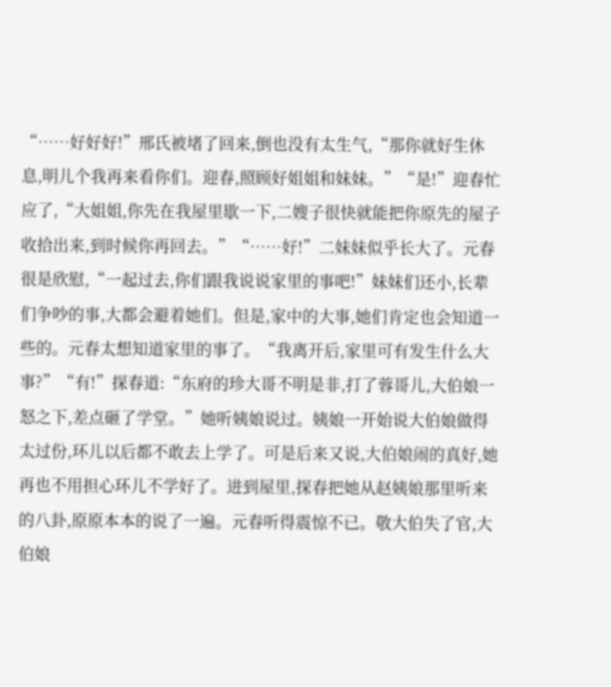“……好好好!”邢氏被堵了回来,倒也没有太生气,“那你就好生休息,明儿个我再来看你们。迎春,照顾好姐姐和妹妹。”“是!”迎春忙应了,“大姐姐,你先在我屋里歇一下,二嫂子很快就能把你原先的屋子收拾出来,到时候你再回去。”“……好!”二妹妹似乎长大了。元春很是欣慰,“一起过去,你们跟我说说家里的事吧!”妹妹们还小,长辈们争吵的事,大都会避着她们。但是,家中的大事,她们肯定也会知道一些的。元春太想知道家里的事了。“我离开后,家里可有发生什么大事?”“有!”探春道:“东府的珍大哥不明是非,打了蓉哥儿,大伯娘一怒之下,差点砸了学堂。”她听姨娘说过。姨娘一开始说大伯娘做得太过份,环儿以后都不敢去上学了。可是后来又说,大伯娘闹的真好,她再也不用担心环儿不学好了。进到屋里,探春把她从赵姨娘那里听来的八卦,原原本本的说了一遍。元春听得震惊不已。敬大伯失了官,大伯娘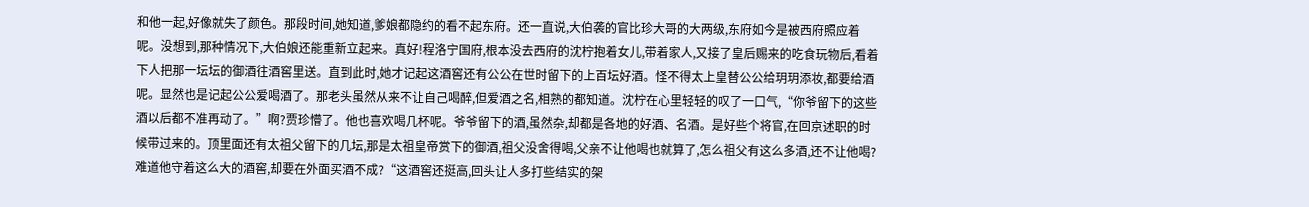和他一起,好像就失了颜色。那段时间,她知道,爹娘都隐约的看不起东府。还一直说,大伯袭的官比珍大哥的大两级,东府如今是被西府照应着呢。没想到,那种情况下,大伯娘还能重新立起来。真好!程洛宁国府,根本没去西府的沈柠抱着女儿,带着家人,又接了皇后赐来的吃食玩物后,看着下人把那一坛坛的御酒往酒窖里送。直到此时,她才记起这酒窖还有公公在世时留下的上百坛好酒。怪不得太上皇替公公给玥玥添妆,都要给酒呢。显然也是记起公公爱喝酒了。那老头虽然从来不让自己喝醉,但爱酒之名,相熟的都知道。沈柠在心里轻轻的叹了一口气,“你爷留下的这些酒以后都不准再动了。”啊?贾珍懵了。他也喜欢喝几杯呢。爷爷留下的酒,虽然杂,却都是各地的好酒、名酒。是好些个将官,在回京述职的时候带过来的。顶里面还有太祖父留下的几坛,那是太祖皇帝赏下的御酒,祖父没舍得喝,父亲不让他喝也就算了,怎么祖父有这么多酒,还不让他喝?难道他守着这么大的酒窖,却要在外面买酒不成?“这酒窖还挺高,回头让人多打些结实的架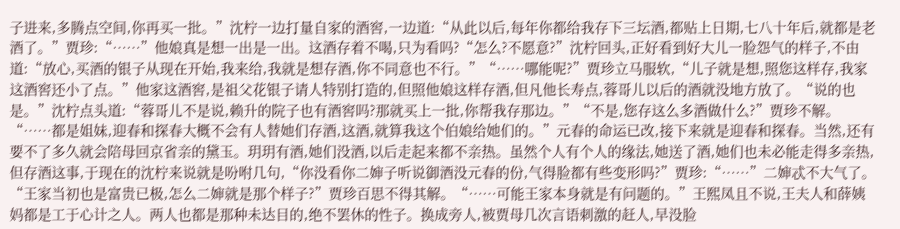子进来,多腾点空间,你再买一批。”沈柠一边打量自家的酒窖,一边道:“从此以后,每年你都给我存下三坛酒,都贴上日期,七八十年后,就都是老酒了。”贾珍:“……”他娘真是想一出是一出。这酒存着不喝,只为看吗?“怎么?不愿意?”沈柠回头,正好看到好大儿一脸怨气的样子,不由道:“放心,买酒的银子从现在开始,我来给,我就是想存酒,你不同意也不行。”“……哪能呢?”贾珍立马服软,“儿子就是想,照您这样存,我家这酒窖还小了点。”他家这酒窖,是祖父花银子请人特别打造的,但照他娘这样存酒,但凡他长寿点,蓉哥儿以后的酒就没地方放了。“说的也是。”沈柠点头道:“蓉哥儿不是说,赖升的院子也有酒窖吗?那就买上一批,你帮我存那边。”“不是,您存这么多酒做什么?”贾珍不解。“……都是姐妹,迎春和探春大概不会有人替她们存酒,这酒,就算我这个伯娘给她们的。”元春的命运已改,接下来就是迎春和探春。当然,还有要不了多久就会陪母回京省亲的黛玉。玥玥有酒,她们没酒,以后走起来都不亲热。虽然个人有个人的缘法,她送了酒,她们也未必能走得多亲热,但存酒这事,于现在的沈柠来说就是吩咐几句,“你没看你二婶子听说御酒没元春的份,气得脸都有些变形吗?”贾珍:“……”二婶忒不大气了。“王家当初也是富贵已极,怎么二婶就是那个样子?”贾珍百思不得其解。“……可能王家本身就是有问题的。”王熙凤且不说,王夫人和薛姨妈都是工于心计之人。两人也都是那种未达目的,绝不罢休的性子。换成旁人,被贾母几次言语刺激的赶人,早没脸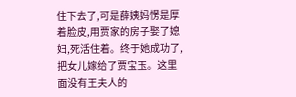住下去了,可是薛姨妈愣是厚着脸皮,用贾家的房子娶了媳妇,死活住着。终于她成功了,把女儿嫁给了贾宝玉。这里面没有王夫人的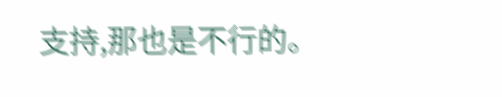支持,那也是不行的。